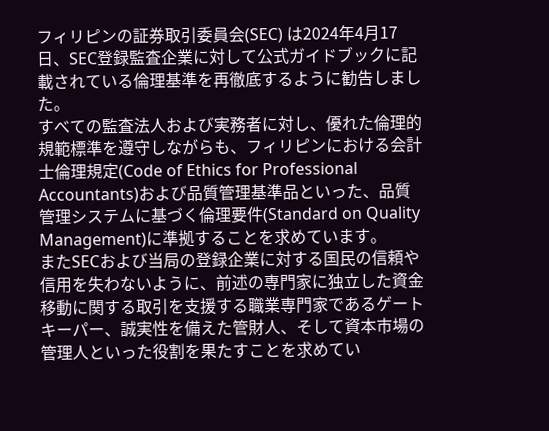フィリピンの証券取引委員会(SEC) は2024年4月17日、SEC登録監査企業に対して公式ガイドブックに記載されている倫理基準を再徹底するように勧告しました。
すべての監査法人および実務者に対し、優れた倫理的規範標準を遵守しながらも、フィリピンにおける会計士倫理規定(Code of Ethics for Professional Accountants)および品質管理基準品といった、品質管理システムに基づく倫理要件(Standard on Quality Management)に準拠することを求めています。
またSECおよび当局の登録企業に対する国民の信頼や信用を失わないように、前述の専門家に独立した資金移動に関する取引を支援する職業専門家であるゲートキーパー、誠実性を備えた管財人、そして資本市場の管理人といった役割を果たすことを求めてい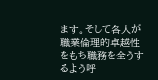ます。そして各人が職業倫理的卓越性をもち職務を全うするよう呼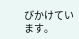びかけています。